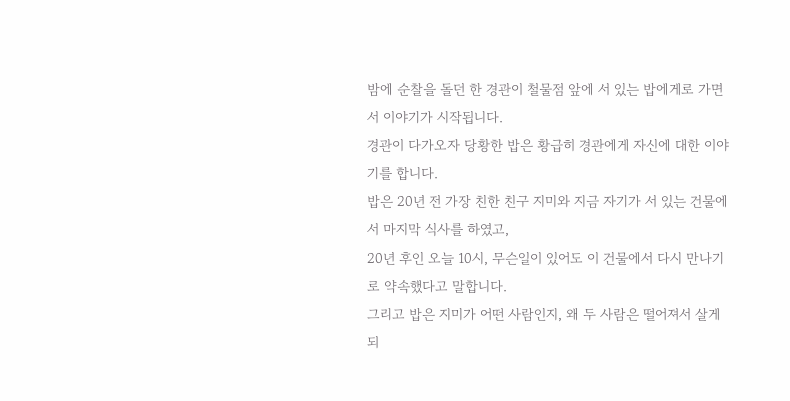밤에 순찰을 돌던 한 경관이 철물점 앞에 서 있는 밥에게로 가면서 이야기가 시작됩니다.
경관이 다가오자 당황한 밥은 황급히 경관에게 자신에 대한 이야기를 합니다.
밥은 20년 전 가장 친한 친구 지미와 지금 자기가 서 있는 건물에서 마지막 식사를 하였고,
20년 후인 오늘 10시, 무슨일이 있어도 이 건물에서 다시 만나기로 약속했다고 말합니다.
그리고 밥은 지미가 어떤 사람인지, 왜 두 사람은 떨어져서 살게 되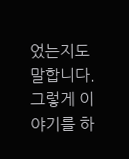었는지도 말합니다.
그렇게 이야기를 하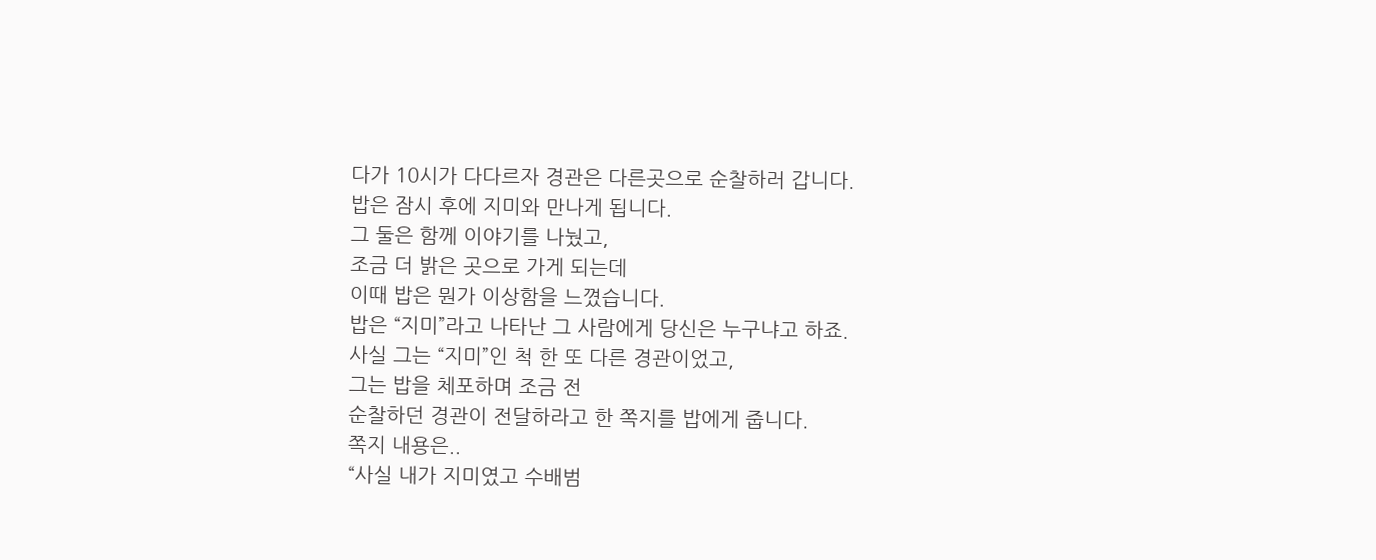다가 10시가 다다르자 경관은 다른곳으로 순찰하러 갑니다.
밥은 잠시 후에 지미와 만나게 됩니다.
그 둘은 함께 이야기를 나눴고,
조금 더 밝은 곳으로 가게 되는데
이때 밥은 뭔가 이상함을 느꼈습니다.
밥은 “지미”라고 나타난 그 사람에게 당신은 누구냐고 하죠.
사실 그는 “지미”인 척 한 또 다른 경관이었고,
그는 밥을 체포하며 조금 전
순찰하던 경관이 전달하라고 한 쪽지를 밥에게 줍니다.
쪽지 내용은..
“사실 내가 지미였고 수배범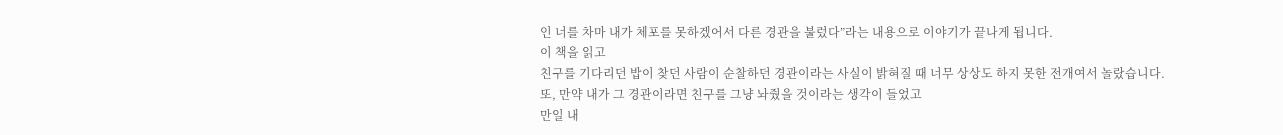인 너를 차마 내가 체포를 못하겠어서 다른 경관을 불렀다”라는 내용으로 이야기가 끝나게 됩니다.
이 책을 읽고
친구를 기다리던 밥이 찾던 사람이 순찰하던 경관이라는 사실이 밝혀질 때 너무 상상도 하지 못한 전개여서 놀랐습니다.
또, 만약 내가 그 경관이라면 친구를 그냥 놔줬을 것이라는 생각이 들었고
만일 내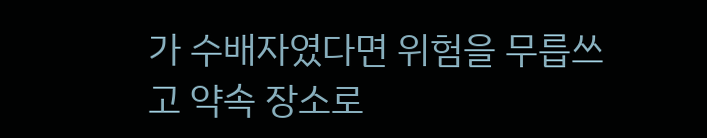가 수배자였다면 위험을 무릅쓰고 약속 장소로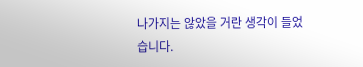나가지는 않았을 거란 생각이 들었습니다.